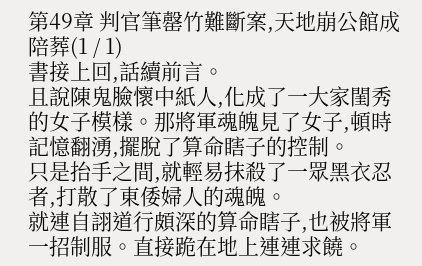第49章 判官筆罄竹難斷案,天地崩公館成陪葬(1 / 1)
書接上回,話續前言。
且說陳鬼臉懷中紙人,化成了一大家閨秀的女子模樣。那將軍魂魄見了女子,頓時記憶翻湧,擺脫了算命瞎子的控制。
只是抬手之間,就輕易抹殺了一眾黑衣忍者,打散了東倭婦人的魂魄。
就連自詡道行頗深的算命瞎子,也被將軍一招制服。直接跪在地上連連求饒。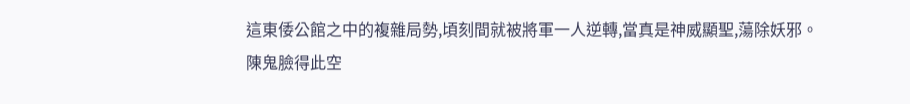這東倭公館之中的複雜局勢,頃刻間就被將軍一人逆轉,當真是神威顯聖,蕩除妖邪。
陳鬼臉得此空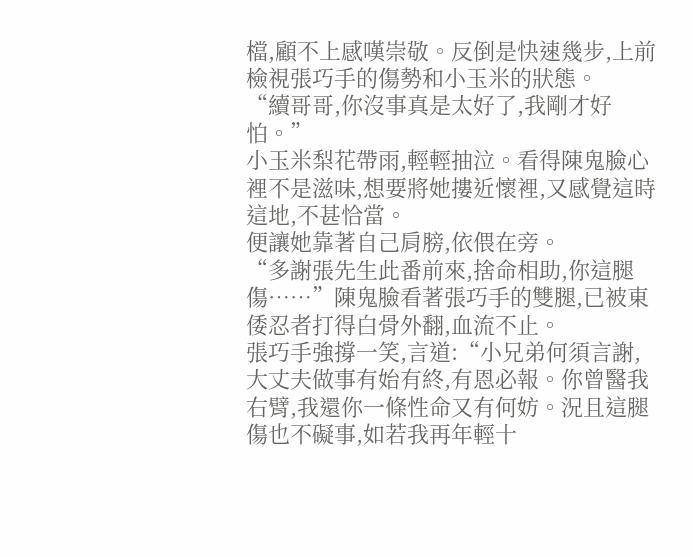檔,顧不上感嘆崇敬。反倒是快速幾步,上前檢視張巧手的傷勢和小玉米的狀態。
“續哥哥,你沒事真是太好了,我剛才好怕。”
小玉米梨花帶雨,輕輕抽泣。看得陳鬼臉心裡不是滋味,想要將她摟近懷裡,又感覺這時這地,不甚恰當。
便讓她靠著自己肩膀,依偎在旁。
“多謝張先生此番前來,捨命相助,你這腿傷……”陳鬼臉看著張巧手的雙腿,已被東倭忍者打得白骨外翻,血流不止。
張巧手強撐一笑,言道:“小兄弟何須言謝,大丈夫做事有始有終,有恩必報。你曾醫我右臂,我還你一條性命又有何妨。況且這腿傷也不礙事,如若我再年輕十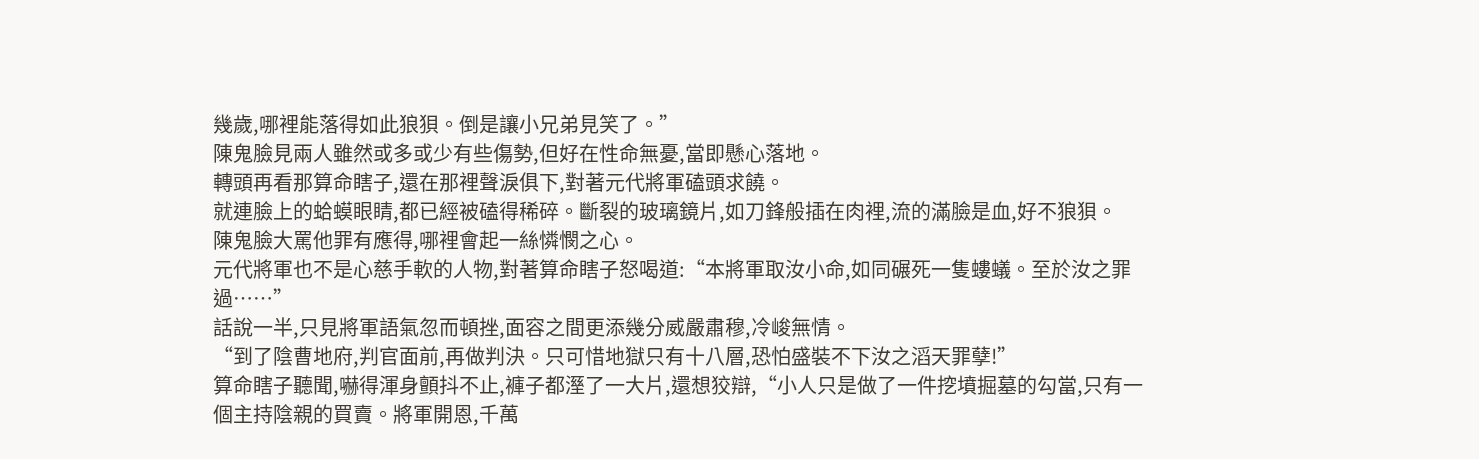幾歲,哪裡能落得如此狼狽。倒是讓小兄弟見笑了。”
陳鬼臉見兩人雖然或多或少有些傷勢,但好在性命無憂,當即懸心落地。
轉頭再看那算命瞎子,還在那裡聲淚俱下,對著元代將軍磕頭求饒。
就連臉上的蛤蟆眼睛,都已經被磕得稀碎。斷裂的玻璃鏡片,如刀鋒般插在肉裡,流的滿臉是血,好不狼狽。
陳鬼臉大罵他罪有應得,哪裡會起一絲憐憫之心。
元代將軍也不是心慈手軟的人物,對著算命瞎子怒喝道:“本將軍取汝小命,如同碾死一隻螻蟻。至於汝之罪過……”
話說一半,只見將軍語氣忽而頓挫,面容之間更添幾分威嚴肅穆,冷峻無情。
“到了陰曹地府,判官面前,再做判決。只可惜地獄只有十八層,恐怕盛裝不下汝之滔天罪孽!”
算命瞎子聽聞,嚇得渾身顫抖不止,褲子都溼了一大片,還想狡辯,“小人只是做了一件挖墳掘墓的勾當,只有一個主持陰親的買賣。將軍開恩,千萬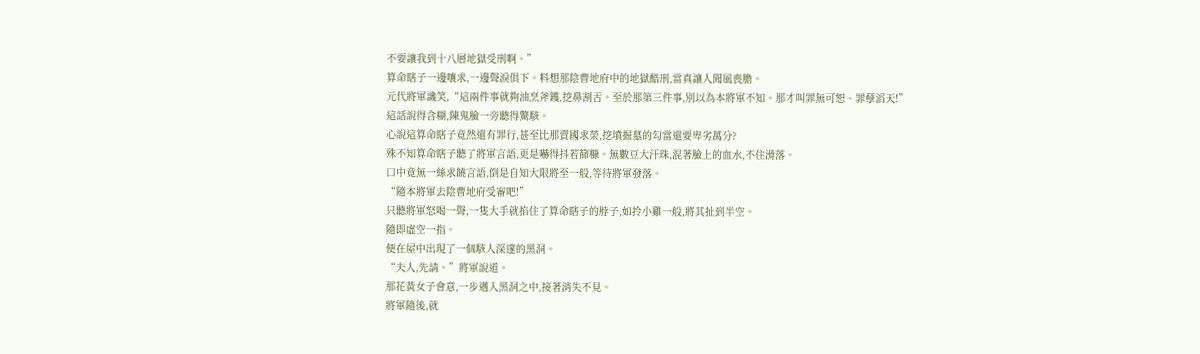不要讓我到十八層地獄受刑啊。”
算命瞎子一邊嚷求,一邊聲淚俱下。料想那陰曹地府中的地獄酷刑,當真讓人聞風喪膽。
元代將軍譏笑,“這兩件事就夠油烹斧鑊,挖鼻割舌。至於那第三件事,別以為本將軍不知。那才叫罪無可恕、罪孽滔天!”
這話說得含糊,陳鬼臉一旁聽得驚駭。
心說這算命瞎子竟然還有罪行,甚至比那賣國求榮,挖墳掘墓的勾當還要卑劣萬分?
殊不知算命瞎子聽了將軍言語,更是嚇得抖若篩糠。無數豆大汗珠,混著臉上的血水,不住滑落。
口中竟無一絲求饒言語,倒是自知大限將至一般,等待將軍發落。
“隨本將軍去陰曹地府受審吧!”
只聽將軍怒喝一聲,一隻大手就掐住了算命瞎子的脖子,如拎小雞一般,將其扯到半空。
隨即虛空一指。
便在屋中出現了一個駭人深邃的黑洞。
“夫人,先請。”將軍說道。
那花黃女子會意,一步邁入黑洞之中,接著消失不見。
將軍隨後,就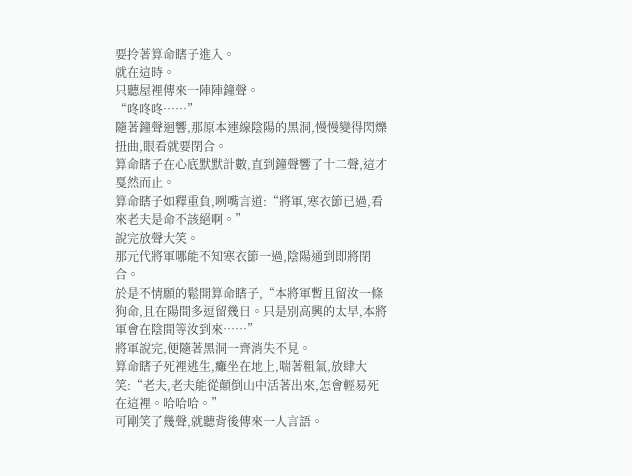要拎著算命瞎子進入。
就在這時。
只聽屋裡傳來一陣陣鐘聲。
“咚咚咚……”
隨著鐘聲迴響,那原本連線陰陽的黑洞,慢慢變得閃爍扭曲,眼看就要閉合。
算命瞎子在心底默默計數,直到鐘聲響了十二聲,這才戛然而止。
算命瞎子如釋重負,咧嘴言道:“將軍,寒衣節已過,看來老夫是命不該絕啊。”
說完放聲大笑。
那元代將軍哪能不知寒衣節一過,陰陽通到即將閉合。
於是不情願的鬆開算命瞎子,“本將軍暫且留汝一條狗命,且在陽間多逗留幾日。只是別高興的太早,本將軍會在陰間等汝到來……”
將軍說完,便隨著黑洞一齊消失不見。
算命瞎子死裡逃生,癱坐在地上,喘著粗氣,放肆大笑:“老夫,老夫能從顛倒山中活著出來,怎會輕易死在這裡。哈哈哈。”
可剛笑了幾聲,就聽背後傳來一人言語。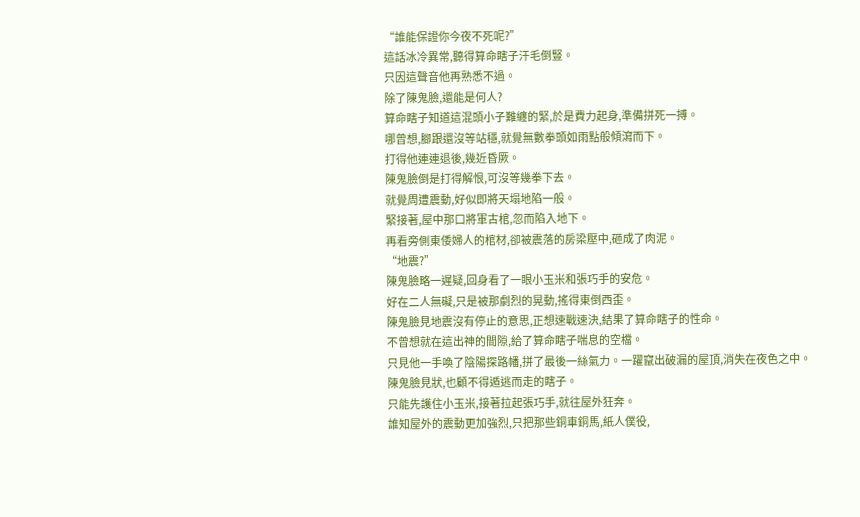“誰能保證你今夜不死呢?”
這話冰冷異常,聽得算命瞎子汗毛倒豎。
只因這聲音他再熟悉不過。
除了陳鬼臉,還能是何人?
算命瞎子知道這混頭小子難纏的緊,於是費力起身,準備拼死一搏。
哪曾想,腳跟還沒等站穩,就覺無數拳頭如雨點般傾瀉而下。
打得他連連退後,幾近昏厥。
陳鬼臉倒是打得解恨,可沒等幾拳下去。
就覺周遭震動,好似即將天塌地陷一般。
緊接著,屋中那口將軍古棺,忽而陷入地下。
再看旁側東倭婦人的棺材,卻被震落的房梁壓中,砸成了肉泥。
“地震?”
陳鬼臉略一遲疑,回身看了一眼小玉米和張巧手的安危。
好在二人無礙,只是被那劇烈的晃動,搖得東倒西歪。
陳鬼臉見地震沒有停止的意思,正想速戰速決,結果了算命瞎子的性命。
不曾想就在這出神的間隙,給了算命瞎子喘息的空檔。
只見他一手喚了陰陽探路幡,拼了最後一絲氣力。一躍竄出破漏的屋頂,消失在夜色之中。
陳鬼臉見狀,也顧不得遁逃而走的瞎子。
只能先護住小玉米,接著拉起張巧手,就往屋外狂奔。
誰知屋外的震動更加強烈,只把那些銅車銅馬,紙人僕役,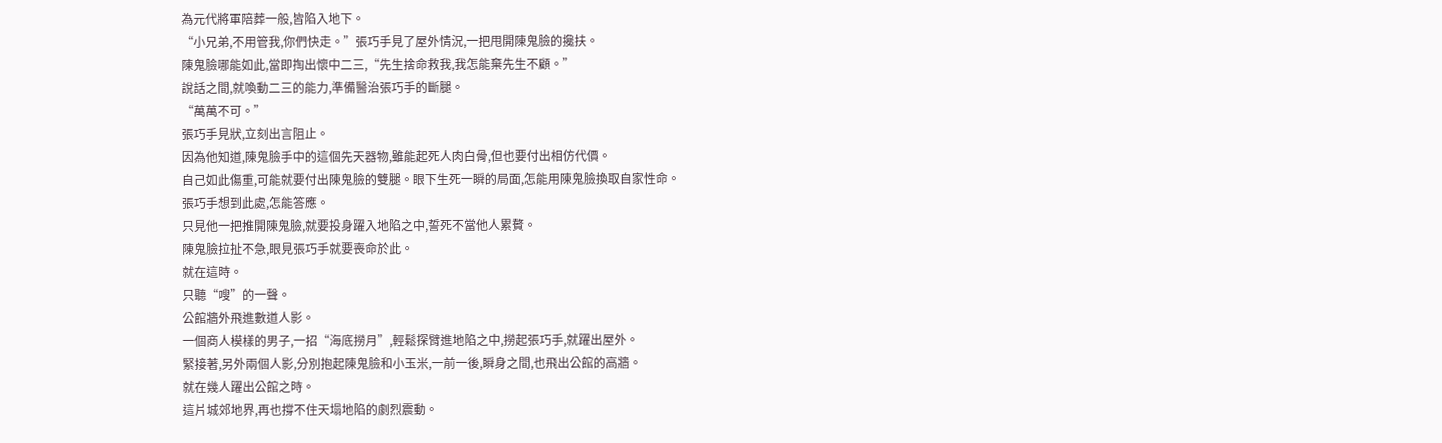為元代將軍陪葬一般,皆陷入地下。
“小兄弟,不用管我,你們快走。”張巧手見了屋外情況,一把甩開陳鬼臉的攙扶。
陳鬼臉哪能如此,當即掏出懷中二三,“先生捨命救我,我怎能棄先生不顧。”
說話之間,就喚動二三的能力,準備醫治張巧手的斷腿。
“萬萬不可。”
張巧手見狀,立刻出言阻止。
因為他知道,陳鬼臉手中的這個先天器物,雖能起死人肉白骨,但也要付出相仿代價。
自己如此傷重,可能就要付出陳鬼臉的雙腿。眼下生死一瞬的局面,怎能用陳鬼臉換取自家性命。
張巧手想到此處,怎能答應。
只見他一把推開陳鬼臉,就要投身躍入地陷之中,誓死不當他人累贅。
陳鬼臉拉扯不急,眼見張巧手就要喪命於此。
就在這時。
只聽“嗖”的一聲。
公館牆外飛進數道人影。
一個商人模樣的男子,一招“海底撈月”,輕鬆探臂進地陷之中,撈起張巧手,就躍出屋外。
緊接著,另外兩個人影,分別抱起陳鬼臉和小玉米,一前一後,瞬身之間,也飛出公館的高牆。
就在幾人躍出公館之時。
這片城郊地界,再也撐不住天塌地陷的劇烈震動。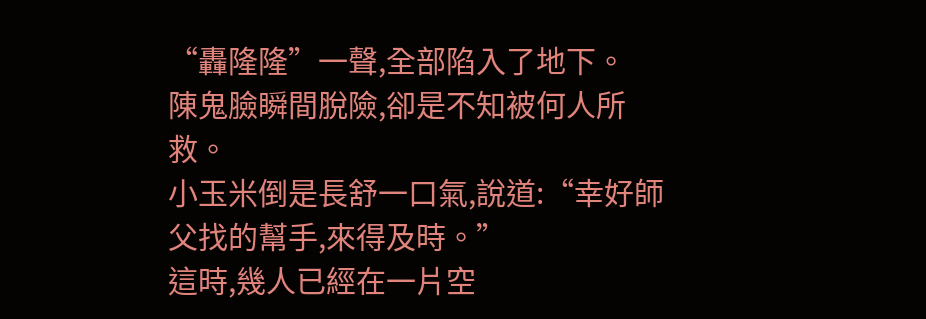“轟隆隆”一聲,全部陷入了地下。
陳鬼臉瞬間脫險,卻是不知被何人所救。
小玉米倒是長舒一口氣,說道:“幸好師父找的幫手,來得及時。”
這時,幾人已經在一片空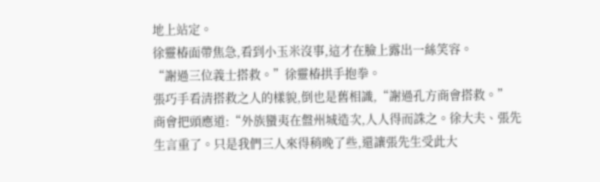地上站定。
徐靈椿面帶焦急,看到小玉米沒事,這才在臉上露出一絲笑容。
“謝過三位義士搭救。”徐靈椿拱手抱拳。
張巧手看清搭救之人的樣貌,倒也是舊相識,“謝過孔方商會搭救。”
商會把頭應道:“外族蠻夷在盤州城造次,人人得而誅之。徐大夫、張先生言重了。只是我們三人來得稍晚了些,還讓張先生受此大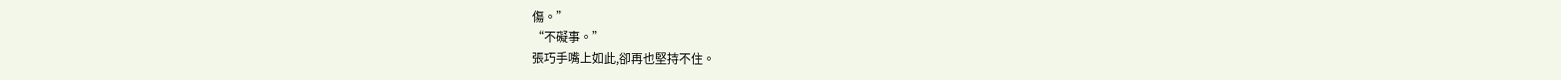傷。”
“不礙事。”
張巧手嘴上如此,卻再也堅持不住。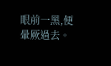眼前一黑,便暈厥過去。